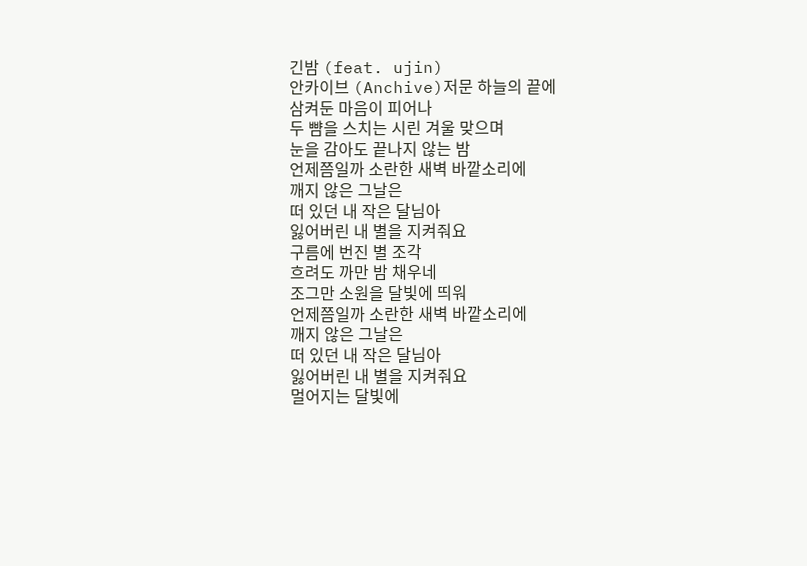긴밤 (feat. ujin)
안카이브 (Anchive)저문 하늘의 끝에
삼켜둔 마음이 피어나
두 뺨을 스치는 시린 겨울 맞으며
눈을 감아도 끝나지 않는 밤
언제쯤일까 소란한 새벽 바깥소리에
깨지 않은 그날은
떠 있던 내 작은 달님아
잃어버린 내 별을 지켜줘요
구름에 번진 별 조각
흐려도 까만 밤 채우네
조그만 소원을 달빛에 띄워
언제쯤일까 소란한 새벽 바깥소리에
깨지 않은 그날은
떠 있던 내 작은 달님아
잃어버린 내 별을 지켜줘요
멀어지는 달빛에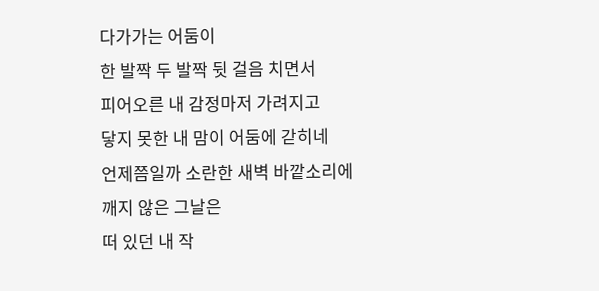다가가는 어둠이
한 발짝 두 발짝 뒷 걸음 치면서
피어오른 내 감정마저 가려지고
닿지 못한 내 맘이 어둠에 갇히네
언제쯤일까 소란한 새벽 바깥소리에
깨지 않은 그날은
떠 있던 내 작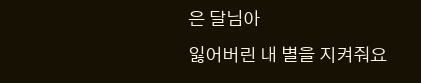은 달님아
잃어버린 내 별을 지켜줘요